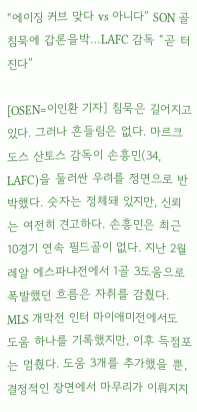“에이징 커브 맞다 vs 아니다” SON 골 침묵에 갑론을박…LAFC 감독 “곧 터진다”

[OSEN=이인환 기자] 침묵은 길어지고 있다. 그러나 흔들림은 없다. 마르크 도스 산토스 감독이 손흥민(34, LAFC)을 둘러싼 우려를 정면으로 반박했다. 숫자는 정체돼 있지만, 신뢰는 여전히 견고하다. 손흥민은 최근 10경기 연속 필드골이 없다. 지난 2월 레알 에스파냐전에서 1골 3도움으로 폭발했던 흐름은 자취를 감췄다. MLS 개막전 인터 마이애미전에서도 도움 하나를 기록했지만, 이후 득점포는 멈췄다. 도움 3개를 추가했을 뿐, 결정적인 장면에서 마무리가 이뤄지지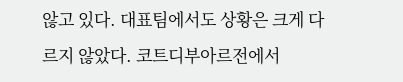않고 있다. 대표팀에서도 상황은 크게 다르지 않았다. 코트디부아르전에서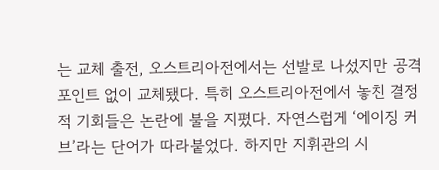는 교체 출전, 오스트리아전에서는 선발로 나섰지만 공격 포인트 없이 교체됐다. 특히 오스트리아전에서 놓친 결정적 기회들은 논란에 불을 지폈다. 자연스럽게 ‘에이징 커브’라는 단어가 따라붙었다. 하지만 지휘관의 시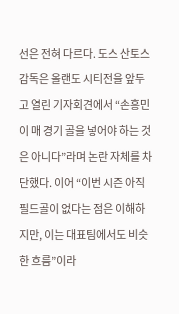선은 전혀 다르다. 도스 산토스 감독은 올랜도 시티전을 앞두고 열린 기자회견에서 “손흥민이 매 경기 골을 넣어야 하는 것은 아니다”라며 논란 자체를 차단했다. 이어 “이번 시즌 아직 필드골이 없다는 점은 이해하지만, 이는 대표팀에서도 비슷한 흐름”이라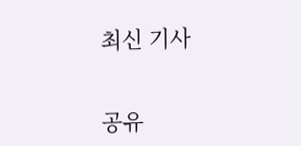최신 기사


공유